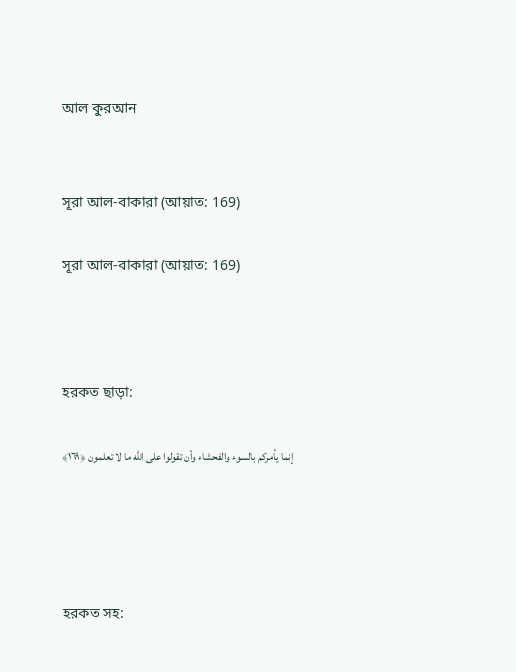আল কুরআন


সূরা আল-বাকারা (আয়াত: 169)

সূরা আল-বাকারা (আয়াত: 169)



হরকত ছাড়া:

إنما يأمركم بالسوء والفحشاء وأن تقولوا على الله ما لا تعلمون ﴿١٦٩﴾




হরকত সহ: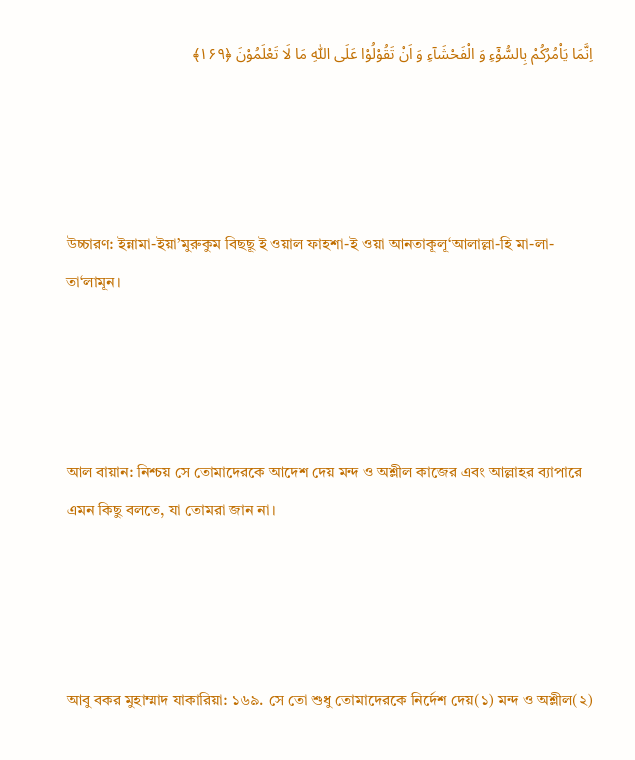اِنَّمَا یَاْمُرُکُمْ بِالسُّوْٓءِ وَ الْفَحْشَآءِ وَ اَنْ تَقُوْلُوْا عَلَی اللّٰهِ مَا لَا تَعْلَمُوْنَ ﴿۱۶۹﴾




উচ্চারণ: ইন্নামা-ইয়া’মুরুকুম বিছছূ ই ওয়াল ফাহশা-ই ওয়া আনতাকূলূ‘আলাল্লা-হি মা-লা-তা‘লামূন।




আল বায়ান: নিশ্চয় সে তোমাদেরকে আদেশ দেয় মন্দ ও অশ্লীল কাজের এবং আল্লাহর ব্যাপারে এমন কিছু বলতে, যা তোমরা জান না।




আবু বকর মুহাম্মাদ যাকারিয়া: ১৬৯. সে তো শুধু তোমাদেরকে নির্দেশ দেয়(১) মন্দ ও অশ্লীল(২)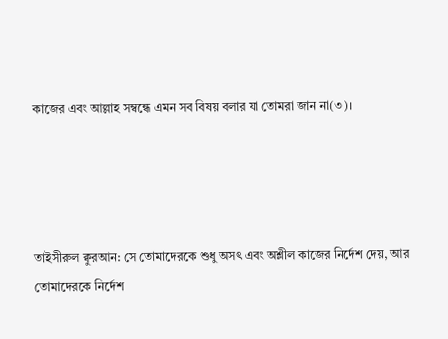কাজের এবং আল্লাহ সম্বন্ধে এমন সব বিষয় বলার যা তোমরা জান না(৩)।




তাইসীরুল ক্বুরআন: সে তোমাদেরকে শুধু অসৎ এবং অশ্লীল কাজের নির্দেশ দেয়, আর তোমাদেরকে নির্দেশ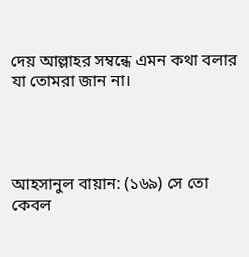দেয় আল্লাহর সম্বন্ধে এমন কথা বলার যা তোমরা জান না।




আহসানুল বায়ান: (১৬৯) সে তো কেবল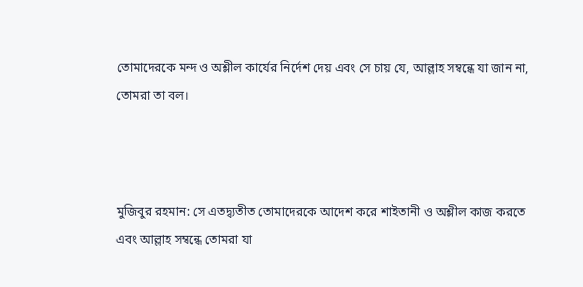তোমাদেরকে মন্দ ও অশ্লীল কার্যের নির্দেশ দেয় এবং সে চায় যে, আল্লাহ সম্বন্ধে যা জান না, তোমরা তা বল।



মুজিবুর রহমান: সে এতদ্ব্যতীত তোমাদেরকে আদেশ করে শাইতানী ও অশ্লীল কাজ করতে এবং আল্লাহ সম্বন্ধে তোমরা যা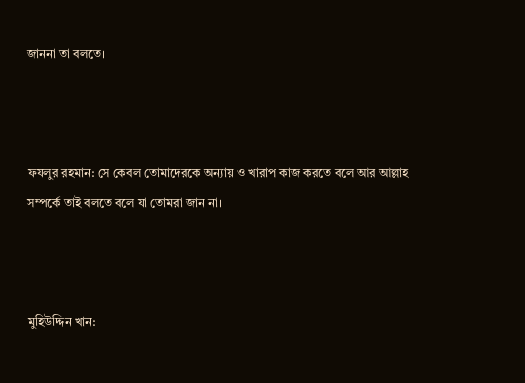জাননা তা বলতে।



ফযলুর রহমান: সে কেবল তোমাদেরকে অন্যায় ও খারাপ কাজ করতে বলে আর আল্লাহ সম্পর্কে তাই বলতে বলে যা তোমরা জান না।



মুহিউদ্দিন খান: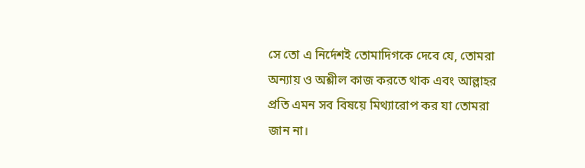সে তো এ নির্দেশই তোমাদিগকে দেবে যে, তোমরা অন্যায় ও অশ্লীল কাজ করতে থাক এবং আল্লাহর প্রতি এমন সব বিষয়ে মিথ্যারোপ কর যা তোমরা জান না।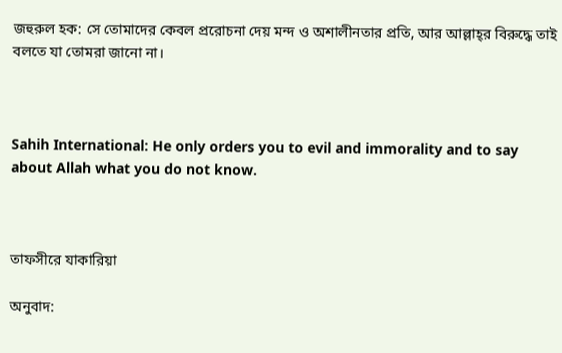জহুরুল হক: সে তোমাদের কেবল প্ররোচনা দেয় মন্দ ও অশালীনতার প্রতি, আর আল্লাহ্‌র বিরুদ্ধে তাই বলতে যা তোমরা জানো না।



Sahih International: He only orders you to evil and immorality and to say about Allah what you do not know.



তাফসীরে যাকারিয়া

অনুবাদ: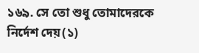১৬৯. সে তো শুধু তোমাদেরকে নির্দেশ দেয়(১)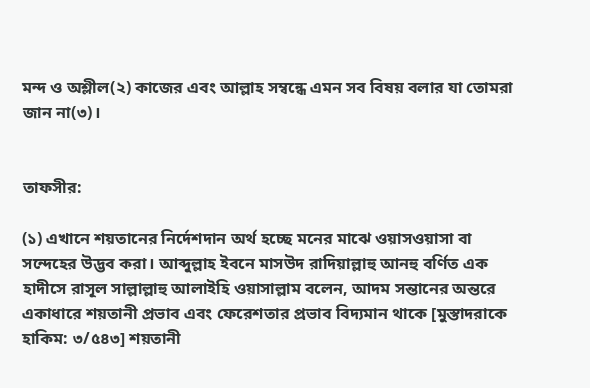মন্দ ও অশ্লীল(২) কাজের এবং আল্লাহ সম্বন্ধে এমন সব বিষয় বলার যা তোমরা জান না(৩)।


তাফসীর:

(১) এখানে শয়তানের নির্দেশদান অর্থ হচ্ছে মনের মাঝে ওয়াসওয়াসা বা সন্দেহের উদ্ভব করা। আব্দুল্লাহ ইবনে মাসউদ রাদিয়াল্লাহু আনহু বর্ণিত এক হাদীসে রাসূল সাল্লাল্লাহু আলাইহি ওয়াসাল্লাম বলেন, আদম সন্তানের অন্তরে একাধারে শয়তানী প্রভাব এবং ফেরেশতার প্রভাব বিদ্যমান থাকে [মুস্তাদরাকে হাকিম: ৩/৫৪৩] শয়তানী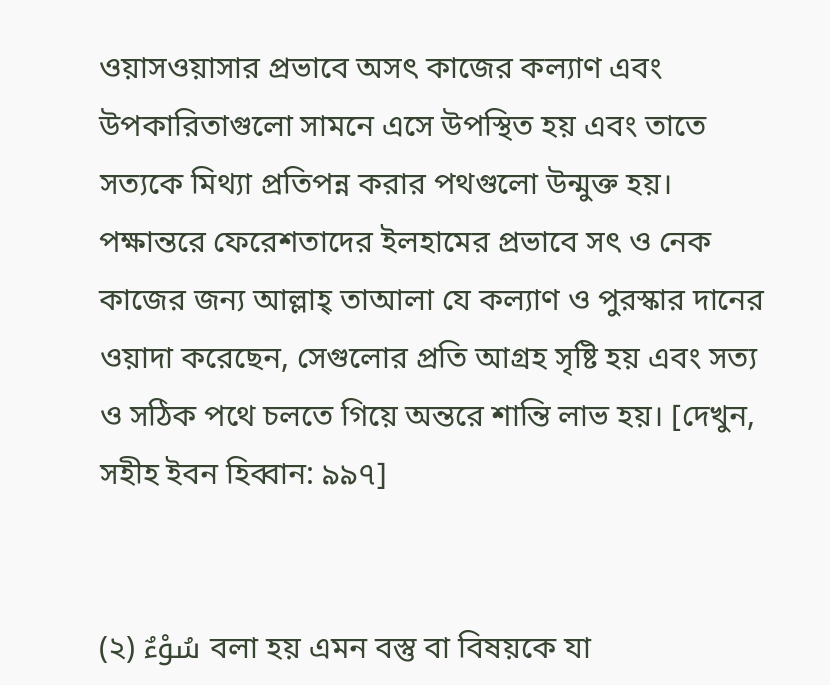ওয়াসওয়াসার প্রভাবে অসৎ কাজের কল্যাণ এবং উপকারিতাগুলো সামনে এসে উপস্থিত হয় এবং তাতে সত্যকে মিথ্যা প্রতিপন্ন করার পথগুলো উন্মুক্ত হয়। পক্ষান্তরে ফেরেশতাদের ইলহামের প্রভাবে সৎ ও নেক কাজের জন্য আল্লাহ্ তাআলা যে কল্যাণ ও পুরস্কার দানের ওয়াদা করেছেন, সেগুলোর প্রতি আগ্রহ সৃষ্টি হয় এবং সত্য ও সঠিক পথে চলতে গিয়ে অন্তরে শান্তি লাভ হয়। [দেখুন, সহীহ ইবন হিব্বান: ৯৯৭]


(২) سُوْءٌ বলা হয় এমন বস্তু বা বিষয়কে যা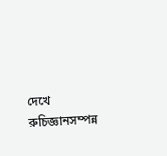দেখে রুচিজ্ঞানসম্পন্ন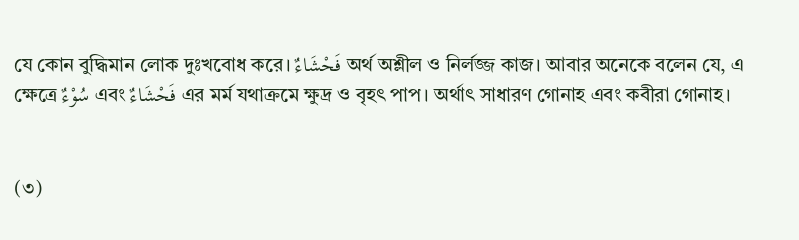যে কোন বুদ্ধিমান লোক দুঃখবোধ করে। فَحْشَاءٌ অর্থ অশ্লীল ও নির্লজ্জ কাজ। আবার অনেকে বলেন যে, এ ক্ষেত্রে سُوْءٌ এবং فَحْشَاءٌ এর মর্ম যথাক্রমে ক্ষুদ্র ও বৃহৎ পাপ। অর্থাৎ সাধারণ গোনাহ এবং কবীরা গোনাহ।


(৩)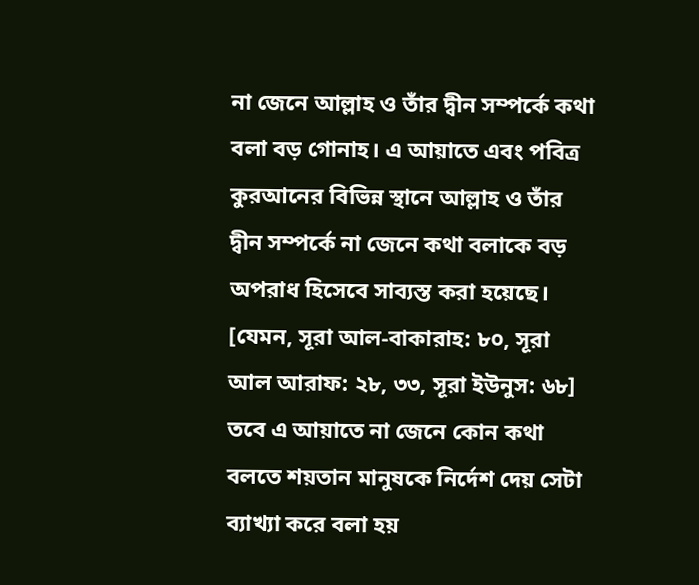না জেনে আল্লাহ ও তাঁর দ্বীন সম্পর্কে কথা বলা বড় গোনাহ। এ আয়াতে এবং পবিত্র কুরআনের বিভিন্ন স্থানে আল্লাহ ও তাঁর দ্বীন সম্পর্কে না জেনে কথা বলাকে বড় অপরাধ হিসেবে সাব্যস্ত করা হয়েছে। [যেমন, সূরা আল-বাকারাহ: ৮০, সূরা আল আরাফ: ২৮, ৩৩, সূরা ইউনুস: ৬৮] তবে এ আয়াতে না জেনে কোন কথা বলতে শয়তান মানুষকে নির্দেশ দেয় সেটা ব্যাখ্যা করে বলা হয়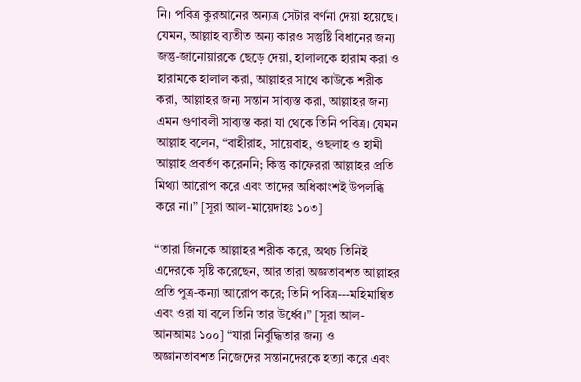নি। পবিত্র কুরআনের অন্যত্র সেটার বর্ণনা দেয়া হয়েছে। যেমন, আল্লাহ ব্যতীত অন্য কারও সস্তুষ্টি বিধানের জন্য জন্তু-জানোয়ারকে ছেড়ে দেয়া, হালালকে হারাম করা ও হারামকে হালাল করা, আল্লাহর সাথে কাউকে শরীক করা, আল্লাহর জন্য সন্তান সাব্যস্ত করা, আল্লাহর জন্য এমন গুণাবলী সাব্যস্ত করা যা থেকে তিনি পবিত্র। যেমন আল্লাহ বলেন, “বাহীরাহ, সায়েবাহ, ওছলাহ ও হামী আল্লাহ প্রবর্তণ করেননি; কিন্তু কাফেররা আল্লাহর প্রতি মিথ্যা আরোপ করে এবং তাদের অধিকাংশই উপলব্ধি করে না।” [সূরা আল-মায়েদাহঃ ১০৩]

“তারা জিনকে আল্লাহর শরীক করে, অথচ তিনিই এদেরকে সৃষ্টি করেছেন, আর তারা অজ্ঞতাবশত আল্লাহর প্রতি পুত্র-কন্যা আরোপ করে; তিনি পবিত্র---মহিমান্বিত এবং ওরা যা বলে তিনি তার উর্ধ্বে।” [সূরা আল-আনআমঃ ১০০] “যারা নির্বুদ্ধিতার জন্য ও অজ্ঞানতাবশত নিজেদের সন্তানদেরকে হত্যা করে এবং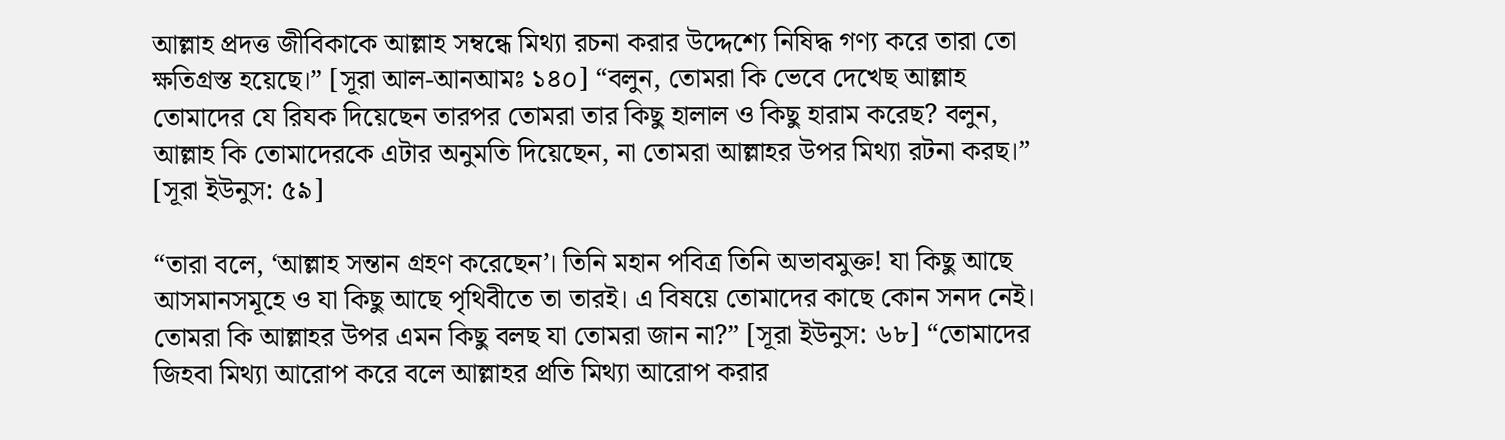আল্লাহ প্রদত্ত জীবিকাকে আল্লাহ সম্বন্ধে মিথ্যা রচনা করার উদ্দেশ্যে নিষিদ্ধ গণ্য করে তারা তো ক্ষতিগ্রস্ত হয়েছে।” [সূরা আল-আনআমঃ ১৪০] “বলুন, তোমরা কি ভেবে দেখেছ আল্লাহ তোমাদের যে রিযক দিয়েছেন তারপর তোমরা তার কিছু হালাল ও কিছু হারাম করেছ? বলুন, আল্লাহ কি তোমাদেরকে এটার অনুমতি দিয়েছেন, না তোমরা আল্লাহর উপর মিথ্যা রটনা করছ।” [সূরা ইউনুস: ৫৯]

“তারা বলে, ‘আল্লাহ সন্তান গ্রহণ করেছেন’। তিনি মহান পবিত্র তিনি অভাবমুক্ত! যা কিছু আছে আসমানসমূহে ও যা কিছু আছে পৃথিবীতে তা তারই। এ বিষয়ে তোমাদের কাছে কোন সনদ নেই। তোমরা কি আল্লাহর উপর এমন কিছু বলছ যা তোমরা জান না?” [সূরা ইউনুস: ৬৮] “তোমাদের জিহবা মিথ্যা আরোপ করে বলে আল্লাহর প্রতি মিথ্যা আরোপ করার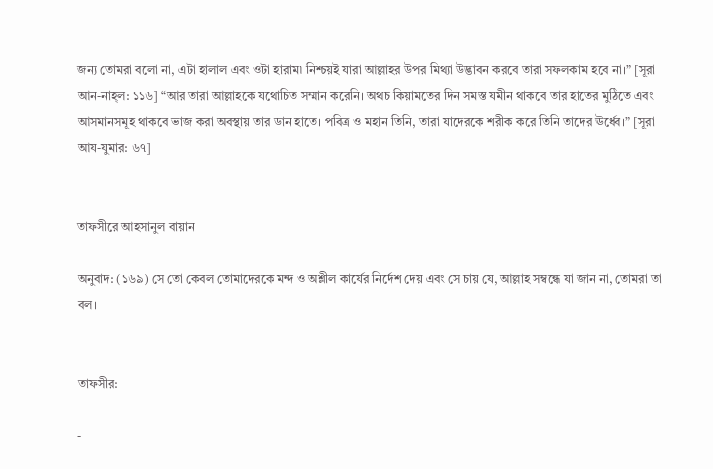জন্য তোমরা বলো না, এটা হালাল এবং ওটা হারাম৷ নিশ্চয়ই যারা আল্লাহর উপর মিথ্যা উদ্ভাবন করবে তারা সফলকাম হবে না।” [সূরা আন-নাহ্‌ল: ১১৬] “আর তারা আল্লাহকে যথোচিত সম্মান করেনি। অথচ কিয়ামতের দিন সমস্ত যমীন থাকবে তার হাতের মুঠিতে এবং আসমানসমূহ থাকবে ভাজ করা অবস্থায় তার ডান হাতে। পবিত্র ও মহান তিনি, তারা যাদেরকে শরীক করে তিনি তাদের ঊর্ধ্বে।” [সূরা আয-যুমার: ৬৭]


তাফসীরে আহসানুল বায়ান

অনুবাদ: (১৬৯) সে তো কেবল তোমাদেরকে মন্দ ও অশ্লীল কার্যের নির্দেশ দেয় এবং সে চায় যে, আল্লাহ সম্বন্ধে যা জান না, তোমরা তা বল।


তাফসীর:

-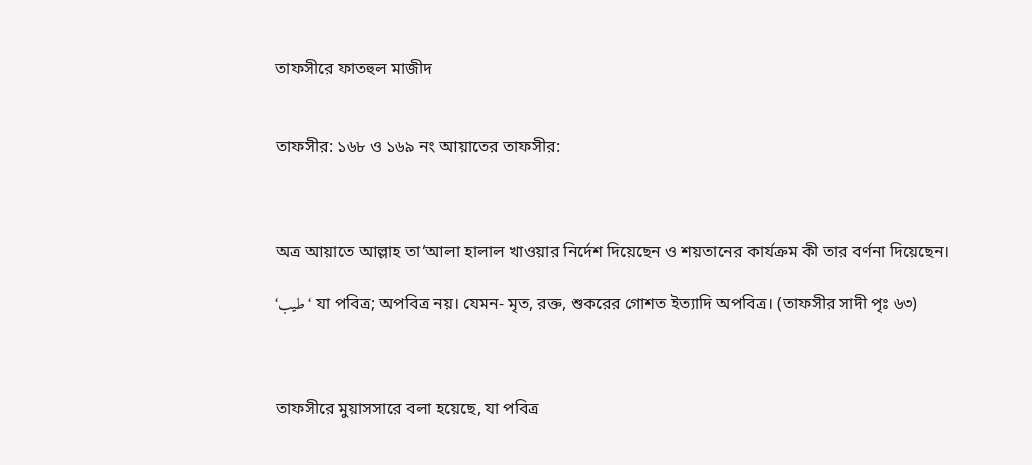তাফসীরে ফাতহুল মাজীদ


তাফসীর: ১৬৮ ও ১৬৯ নং আয়াতের তাফসীর:



অত্র আয়াতে আল্লাহ তা‘আলা হালাল খাওয়ার নির্দেশ দিয়েছেন ও শয়তানের কার্যক্রম কী তার বর্ণনা দিয়েছেন।

‘طيب‘ যা পবিত্র; অপবিত্র নয়। যেমন- মৃত, রক্ত, শুকরের গোশত ইত্যাদি অপবিত্র। (তাফসীর সাদী পৃঃ ৬৩)



তাফসীরে মুয়াসসারে বলা হয়েছে, যা পবিত্র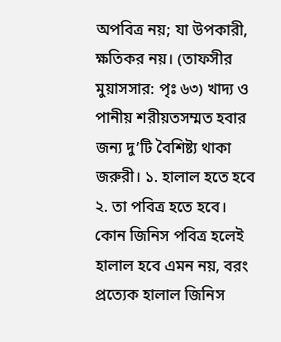অপবিত্র নয়; যা উপকারী, ক্ষতিকর নয়। (তাফসীর মুয়াসসার: পৃঃ ৬৩) খাদ্য ও পানীয় শরীয়তসম্মত হবার জন্য দু’টি বৈশিষ্ট্য থাকা জরুরী। ১. হালাল হতে হবে ২. তা পবিত্র হতে হবে। কোন জিনিস পবিত্র হলেই হালাল হবে এমন নয়, বরং প্রত্যেক হালাল জিনিস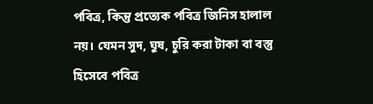পবিত্র, কিন্তু প্রত্যেক পবিত্র জিনিস হালাল নয়। যেমন সুদ, ঘুষ, চুরি করা টাকা বা বস্তু হিসেবে পবিত্র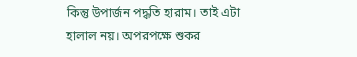কিন্তু উপার্জন পদ্ধতি হারাম। তাই এটা হালাল নয়। অপরপক্ষে শুকর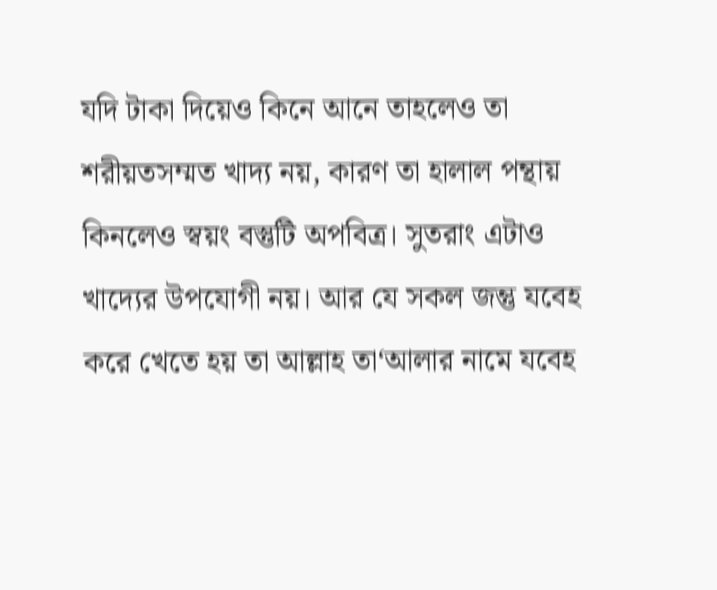যদি টাকা দিয়েও কিনে আনে তাহলেও তা শরীয়তসম্মত খাদ্য নয়, কারণ তা হালাল পন্থায় কিনলেও স্বয়ং বস্তুটি অপবিত্র। সুতরাং এটাও খাদ্যের উপযোগী নয়। আর যে সকল জন্তু যবেহ করে খেতে হয় তা আল্লাহ তা‘আলার নামে যবেহ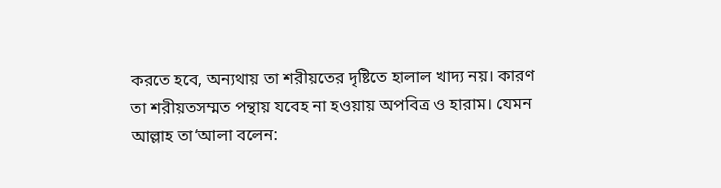করতে হবে, অন্যথায় তা শরীয়তের দৃষ্টিতে হালাল খাদ্য নয়। কারণ তা শরীয়তসম্মত পন্থায় যবেহ না হওয়ায় অপবিত্র ও হারাম। যেমন আল্লাহ তা‘আলা বলেন: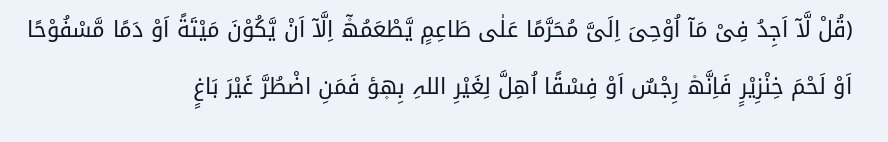(قُلْ لَّآ اَجِدُ فِیْ مَآ اُوْحِیَ اِلَیَّ مُحَرَّمًا عَلٰی طَاعِمٍ یَّطْعَمُھ۫ٓ اِلَّآ اَنْ یَّکُوْنَ مَیْتَةً اَوْ دَمًا مَّسْفُوْحًا اَوْ لَحْمَ خِنْزِیْرٍ فَاِنَّھ۫ رِجْسٌ اَوْ فِسْقًا اُھِلَّ لِغَیْرِ اللہِ بِھ۪ؤ فَمَنِ اضْطُرَّ غَیْرَ بَاغٍ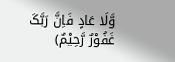وَّلَا عَادٍ فَاِنَّ رَبَّکَ غَفُوْرٌ رَّحِیْمٌ)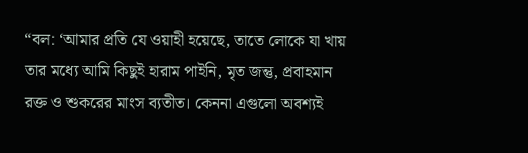“বল: ‘আমার প্রতি যে ওয়াহী হয়েছে, তাতে লোকে যা খায় তার মধ্যে আমি কিছুই হারাম পাইনি, মৃত জন্তু, প্রবাহমান রক্ত ও শুকরের মাংস ব্যতীত। কেননা এগুলো অবশ্যই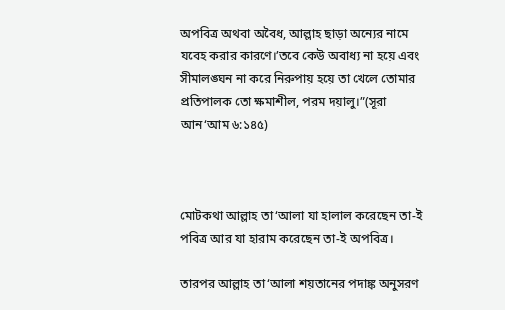অপবিত্র অথবা অবৈধ, আল্লাহ ছাড়া অন্যের নামে যবেহ করার কারণে।’তবে কেউ অবাধ্য না হয়ে এবং সীমালঙ্ঘন না করে নিরুপায় হয়ে তা খেলে তোমার প্রতিপালক তো ক্ষমাশীল, পরম দয়ালু।”(সূরা আন‘আম ৬:১৪৫)



মোটকথা আল্লাহ তা‘আলা যা হালাল করেছেন তা-ই পবিত্র আর যা হারাম করেছেন তা-ই অপবিত্র।

তারপর আল্লাহ তা‘আলা শয়তানের পদাঙ্ক অনুসরণ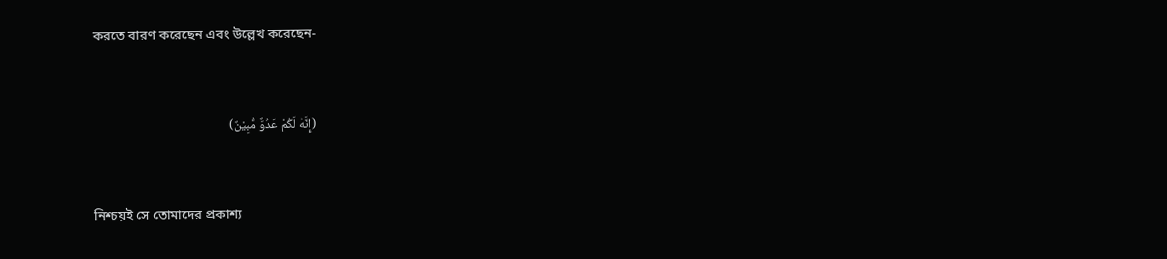করতে বারণ করেছেন এবং উল্লেখ করেছেন-



(إِنَّه۫ لَكُمْ عَدُوٌّ مُّبِيْنٌ)



নিশ্চয়ই সে তোমাদের প্রকাশ্য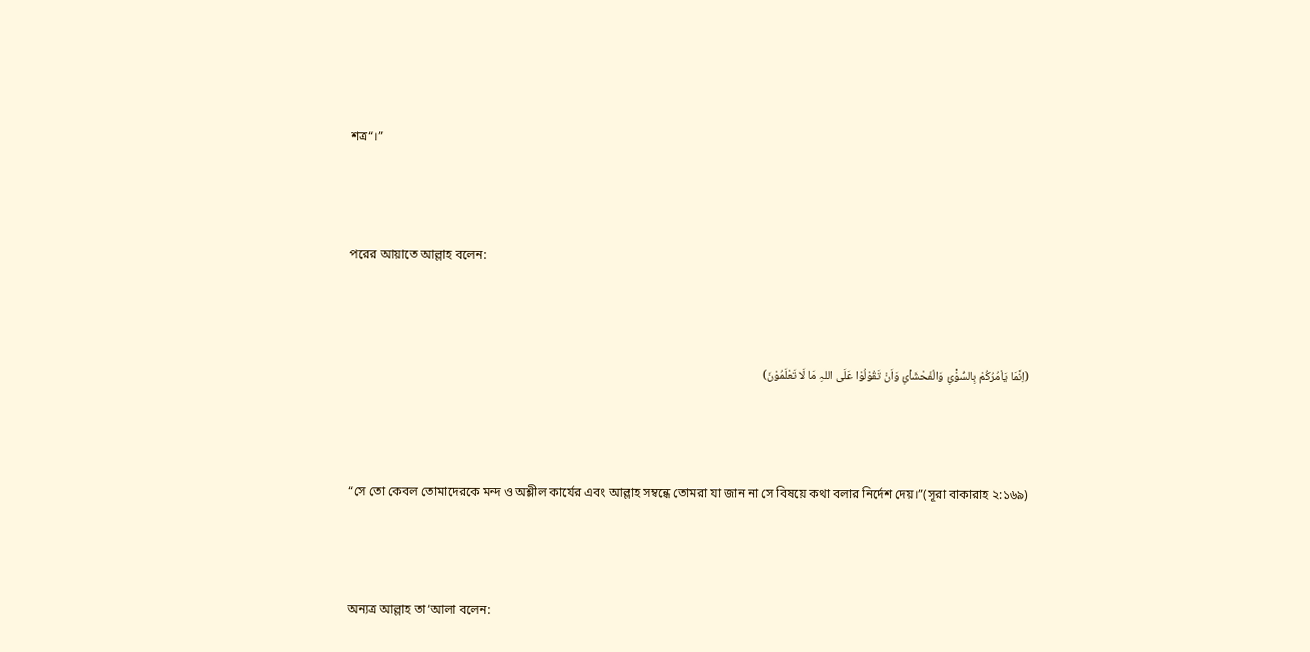শত্র“।”



পরের আয়াতে আল্লাহ বলেন:



(اِنَّمَا یَاْمُرُکُمْ بِالسُّوْ۬ئِ وَالْفَحْشَا۬ئِ وَاَنْ تَقُوْلُوْا عَلَی اللہِ مَا لَا تَعْلَمُوْنَ)



“সে তো কেবল তোমাদেরকে মন্দ ও অশ্লীল কার্যের এবং আল্লাহ সম্বন্ধে তোমরা যা জান না সে বিষয়ে কথা বলার নির্দেশ দেয়।”(সূরা বাকারাহ ২:১৬৯)



অন্যত্র আল্লাহ তা‘আলা বলেন: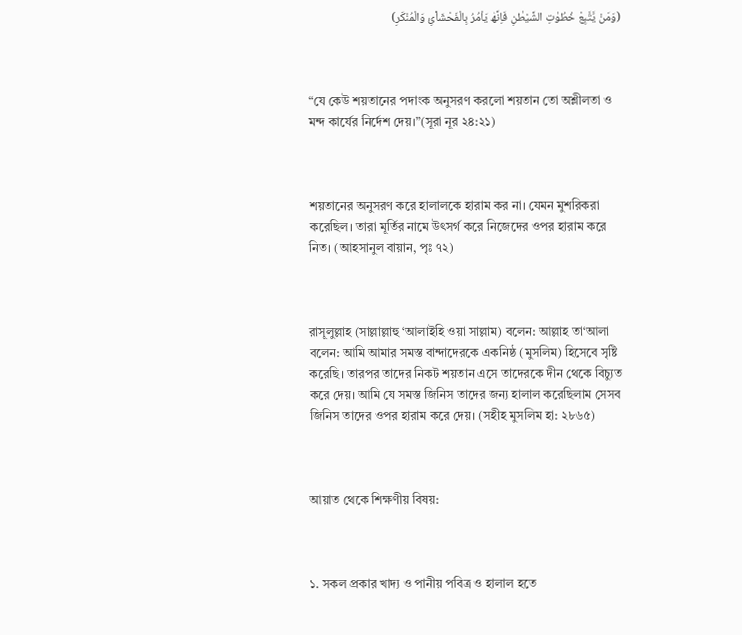(وَمَنْ یَّتَّبِعْ خُطُوٰتِ الشَّیْطٰنِ فَاِنَّھ۫ یَاْمُرُ بِالْفَحْشَا۬ئِ وَالْمُنْکَرِ)



“যে কেউ শয়তানের পদাংক অনুসরণ করলো শয়তান তো অশ্লীলতা ও মন্দ কার্যের নির্দেশ দেয়।”(সূরা নূর ২৪:২১)



শয়তানের অনুসরণ করে হালালকে হারাম কর না। যেমন মুশরিকরা করেছিল। তারা মূর্তির নামে উৎসর্গ করে নিজেদের ওপর হারাম করে নিত। (আহসানুল বায়ান, পৃঃ ৭২)



রাসূলুল্লাহ (সাল্লাল্লাহু ‘আলাইহি ওয়া সাল্লাম) বলেন: আল্লাহ তা‘আলা বলেন: আমি আমার সমস্ত বান্দাদেরকে একনিষ্ঠ (মুসলিম) হিসেবে সৃষ্টি করেছি। তারপর তাদের নিকট শয়তান এসে তাদেরকে দীন থেকে বিচ্যুত করে দেয়। আমি যে সমস্ত জিনিস তাদের জন্য হালাল করেছিলাম সেসব জিনিস তাদের ওপর হারাম করে দেয়। (সহীহ মুসলিম হা: ২৮৬৫)



আয়াত থেকে শিক্ষণীয় বিষয়:



১. সকল প্রকার খাদ্য ও পানীয় পবিত্র ও হালাল হতে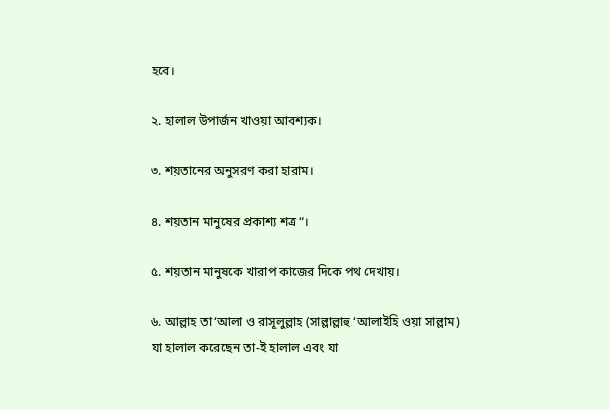হবে।

২. হালাল উপার্জন খাওয়া আবশ্যক।

৩. শয়তানের অনুসরণ করা হারাম।

৪. শয়তান মানুষের প্রকাশ্য শত্র“।

৫. শয়তান মানুষকে খারাপ কাজের দিকে পথ দেখায়।

৬. আল্লাহ তা‘আলা ও রাসূলুল্লাহ (সাল্লাল্লাহু ‘আলাইহি ওয়া সাল্লাম) যা হালাল করেছেন তা-ই হালাল এবং যা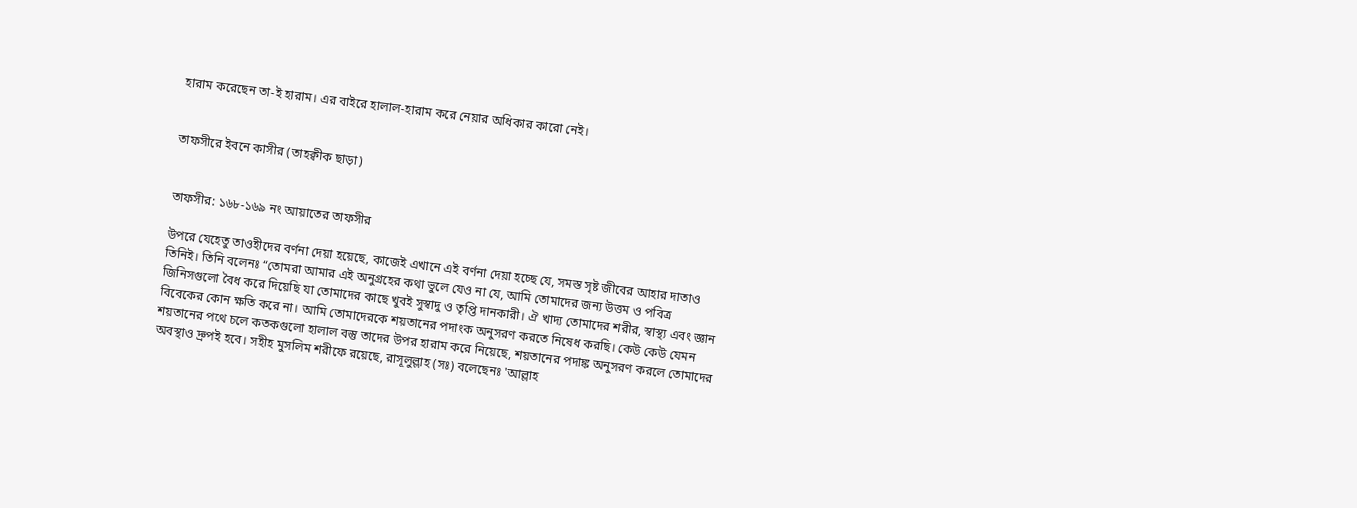হারাম করেছেন তা-ই হারাম। এর বাইরে হালাল-হারাম করে নেয়ার অধিকার কারো নেই।


তাফসীরে ইবনে কাসীর (তাহক্বীক ছাড়া)


তাফসীর: ১৬৮-১৬৯ নং আয়াতের তাফসীর

উপরে যেহেতু তাওহীদের বর্ণনা দেয়া হয়েছে, কাজেই এখানে এই বর্ণনা দেয়া হচ্ছে যে, সমস্ত সৃষ্ট জীবের আহার দাতাও তিনিই। তিনি বলেনঃ “তোমরা আমার এই অনুগ্রহের কথা ভুলে যেও না যে, আমি তোমাদের জন্য উত্তম ও পবিত্র জিনিসগুলো বৈধ করে দিয়েছি যা তোমাদের কাছে খুবই সুস্বাদু ও তৃপ্তি দানকারী। ঐ খাদ্য তোমাদের শরীর, স্বাস্থ্য এবং জ্ঞান বিবেকের কোন ক্ষতি করে না। আমি তোমাদেরকে শয়তানের পদাংক অনুসরণ করতে নিষেধ করছি। কেউ কেউ যেমন শয়তানের পথে চলে কতকগুলো হালাল বস্তু তাদের উপর হারাম করে নিয়েছে, শয়তানের পদাঙ্ক অনুসরণ করলে তোমাদের অবস্থাও দ্রুপই হবে। সহীহ মুসলিম শরীফে রয়েছে, রাসূলুল্লাহ (সঃ) বলেছেনঃ 'আল্লাহ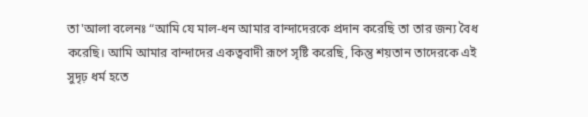তা'আলা বলেনঃ “আমি যে মাল-ধন আমার বান্দাদেরকে প্রদান করেছি তা তার জন্য বৈধ করেছি। আমি আমার বান্দাদের একত্ববাদী রূপে সৃষ্টি করেছি, কিন্তু শয়তান তাদেরকে এই সুদৃঢ় ধর্ম হতে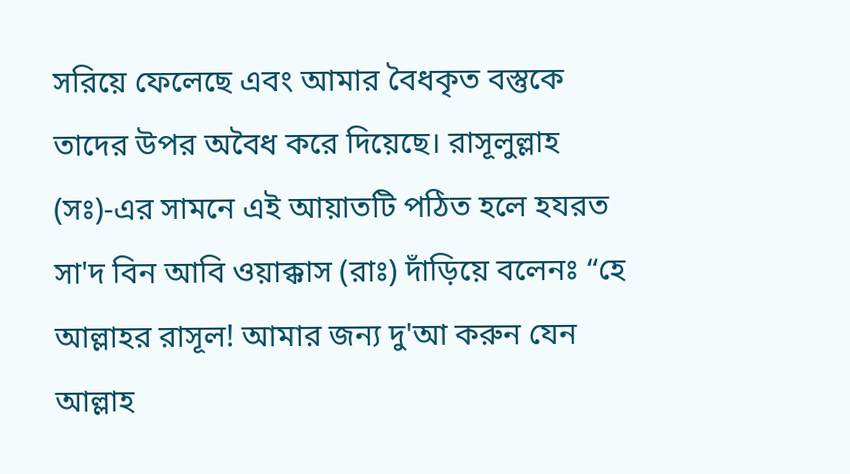সরিয়ে ফেলেছে এবং আমার বৈধকৃত বস্তুকে তাদের উপর অবৈধ করে দিয়েছে। রাসূলুল্লাহ (সঃ)-এর সামনে এই আয়াতটি পঠিত হলে হযরত সা'দ বিন আবি ওয়াক্কাস (রাঃ) দাঁড়িয়ে বলেনঃ “হে আল্লাহর রাসূল! আমার জন্য দু'আ করুন যেন আল্লাহ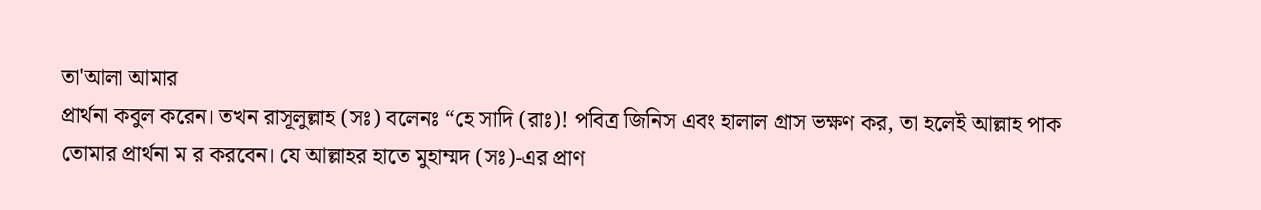তা'আলা আমার
প্রার্থনা কবুল করেন। তখন রাসূলুল্লাহ (সঃ) বলেনঃ “হে সাদি (রাঃ)! পবিত্র জিনিস এবং হালাল গ্রাস ভক্ষণ কর, তা হলেই আল্লাহ পাক তোমার প্রার্থনা ম র করবেন। যে আল্লাহর হাতে মুহাম্মদ (সঃ)-এর প্রাণ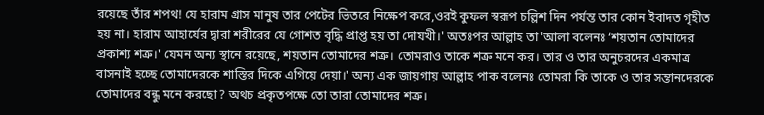রয়েছে তাঁর শপথ! যে হারাম গ্রাস মানুষ তার পেটের ভিতরে নিক্ষেপ করে,ওরই কুফল স্বরূপ চল্লিশ দিন পর্যন্ত তার কোন ইবাদত গৃহীত হয় না। হারাম আহার্যের দ্বারা শরীরের যে গোশত বৃদ্ধি প্রাপ্ত হয় তা দোযখী।' অতঃপর আল্লাহ তা'আলা বলেনঃ ‘শয়তান তোমাদের প্রকাশ্য শত্রু।' যেমন অন্য স্থানে রয়েছে, শয়তান তোমাদের শত্রু। তোমরাও তাকে শত্রু মনে কর। তার ও তার অনুচরদের একমাত্র বাসনাই হচ্ছে তোমাদেরকে শাস্তির দিকে এগিয়ে দেয়া।' অন্য এক জায়গায় আল্লাহ পাক বলেনঃ তোমরা কি তাকে ও তার সন্তানদেরকে তোমাদের বন্ধু মনে করছো? অথচ প্রকৃতপক্ষে তো তারা তোমাদের শত্রু।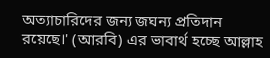অত্যাচারিদের জন্য জঘন্য প্রতিদান রয়েছে।' (আরবি) এর ভাবার্থ হচ্ছে আল্লাহ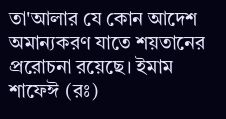তা'আলার যে কোন আদেশ অমান্যকরণ যাতে শয়তানের প্ররোচনা রয়েছে। ইমাম শাফেঈ (রঃ)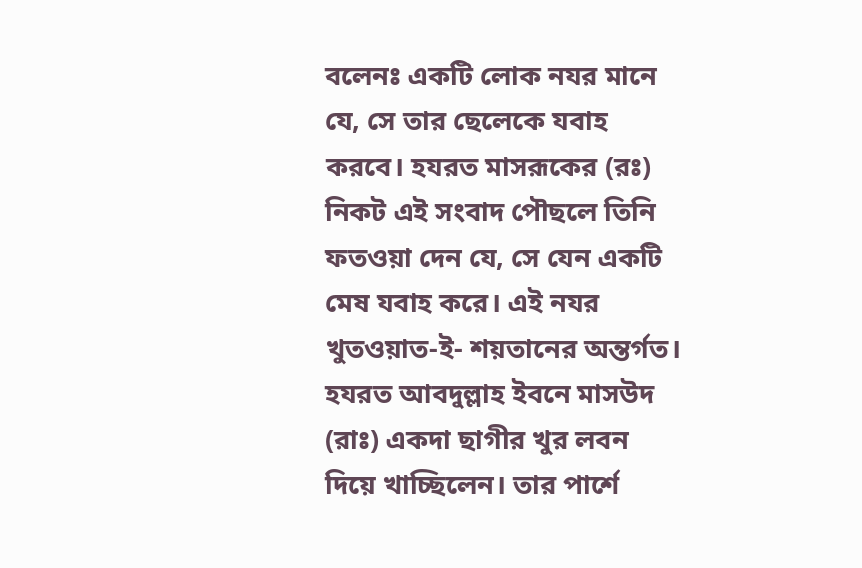বলেনঃ একটি লোক নযর মানে যে, সে তার ছেলেকে যবাহ করবে। হযরত মাসরূকের (রঃ) নিকট এই সংবাদ পৌছলে তিনি ফতওয়া দেন যে, সে যেন একটি মেষ যবাহ করে। এই নযর খুতওয়াত-ই- শয়তানের অন্তর্গত। হযরত আবদুল্লাহ ইবনে মাসউদ (রাঃ) একদা ছাগীর খুর লবন দিয়ে খাচ্ছিলেন। তার পার্শে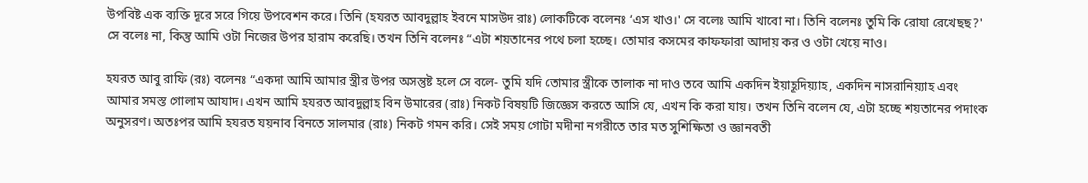উপবিষ্ট এক ব্যক্তি দূরে সরে গিয়ে উপবেশন করে। তিনি (হযরত আবদুল্লাহ ইবনে মাসউদ রাঃ) লোকটিকে বলেনঃ ‘এস খাও।' সে বলেঃ আমি খাবো না। তিনি বলেনঃ তুমি কি রোযা রেখেছছ?' সে বলেঃ না, কিন্তু আমি ওটা নিজের উপর হারাম করেছি। তখন তিনি বলেনঃ “এটা শয়তানের পথে চলা হচ্ছে। তোমার কসমের কাফফারা আদায় কর ও ওটা খেয়ে নাও।

হযরত আবু রাফি (রঃ) বলেনঃ “একদা আমি আমার স্ত্রীর উপর অসন্তুষ্ট হলে সে বলে- তুমি যদি তোমার স্ত্রীকে তালাক না দাও তবে আমি একদিন ইয়াহূদিয়্যাহ, একদিন নাসরানিয়্যাহ এবং আমার সমস্ত গোলাম আযাদ। এখন আমি হযরত আবদুল্লাহ বিন উমারের (রাঃ) নিকট বিষয়টি জিজ্ঞেস করতে আসি যে, এখন কি করা যায়। তখন তিনি বলেন যে, এটা হচ্ছে শয়তানের পদাংক অনুসরণ। অতঃপর আমি হযরত যয়নাব বিনতে সালমার (রাঃ) নিকট গমন করি। সেই সময় গোটা মদীনা নগরীতে তার মত সুশিক্ষিতা ও জ্ঞানবতী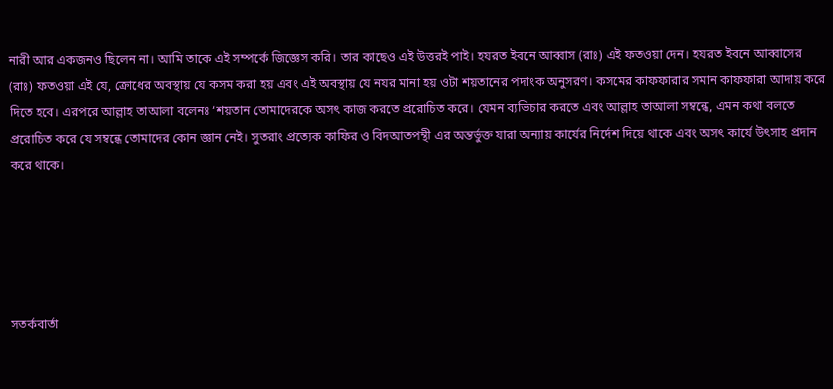নারী আর একজনও ছিলেন না। আমি তাকে এই সম্পর্কে জিজ্ঞেস করি। তার কাছেও এই উত্তরই পাই। হযরত ইবনে আব্বাস (রাঃ) এই ফতওয়া দেন। হযরত ইবনে আব্বাসের (রাঃ) ফতওয়া এই যে, ক্রোধের অবস্থায় যে কসম করা হয় এবং এই অবস্থায় যে নযর মানা হয় ওটা শয়তানের পদাংক অনুসরণ। কসমের কাফফারার সমান কাফফারা আদায় করে দিতে হবে। এরপরে আল্লাহ তাআলা বলেনঃ ‘শয়তান তোমাদেরকে অসৎ কাজ করতে প্ররোচিত করে। যেমন ব্যভিচার করতে এবং আল্লাহ তাআলা সম্বন্ধে, এমন কথা বলতে প্ররোচিত করে যে সম্বন্ধে তোমাদের কোন জ্ঞান নেই। সুতরাং প্রত্যেক কাফির ও বিদআতপন্থী এর অন্তর্ভুক্ত যারা অন্যায় কার্যের নির্দেশ দিয়ে থাকে এবং অসৎ কার্যে উৎসাহ প্রদান করে থাকে।





সতর্কবার্তা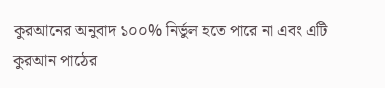কুরআনের অনুবাদ ১০০% নির্ভুল হতে পারে না এবং এটি কুরআন পাঠের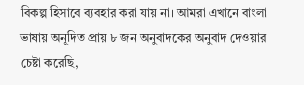বিকল্প হিসাবে ব্যবহার করা যায় না। আমরা এখানে বাংলা ভাষায় অনূদিত প্রায় ৮ জন অনুবাদকের অনুবাদ দেওয়ার চেষ্টা করেছি,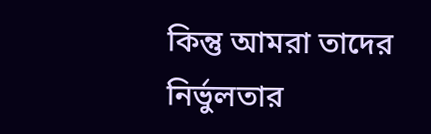কিন্তু আমরা তাদের নির্ভুলতার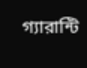গ্যারান্টি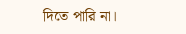দিতে পারি না।